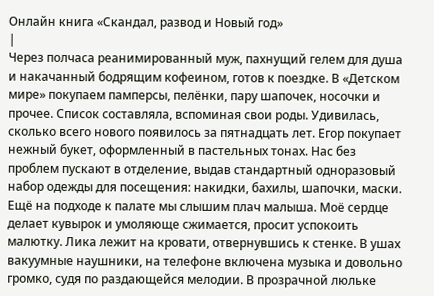Онлайн книга «Скандал, развод и Новый год»
|
Через полчаса реанимированный муж, пахнущий гелем для душа и накачанный бодрящим кофеином, готов к поездке. В «Детском мире» покупаем памперсы, пелёнки, пару шапочек, носочки и прочее. Список составляла, вспоминая свои роды. Удивилась, сколько всего нового появилось за пятнадцать лет. Егор покупает нежный букет, оформленный в пастельных тонах. Нас без проблем пускают в отделение, выдав стандартный одноразовый набор одежды для посещения: накидки, бахилы, шапочки, маски. Ещё на подходе к палате мы слышим плач малыша. Моё сердце делает кувырок и умоляюще сжимается, просит успокоить малютку. Лика лежит на кровати, отвернувшись к стенке. В ушах вакуумные наушники, на телефоне включена музыка и довольно громко, судя по раздающейся мелодии. В прозрачной люльке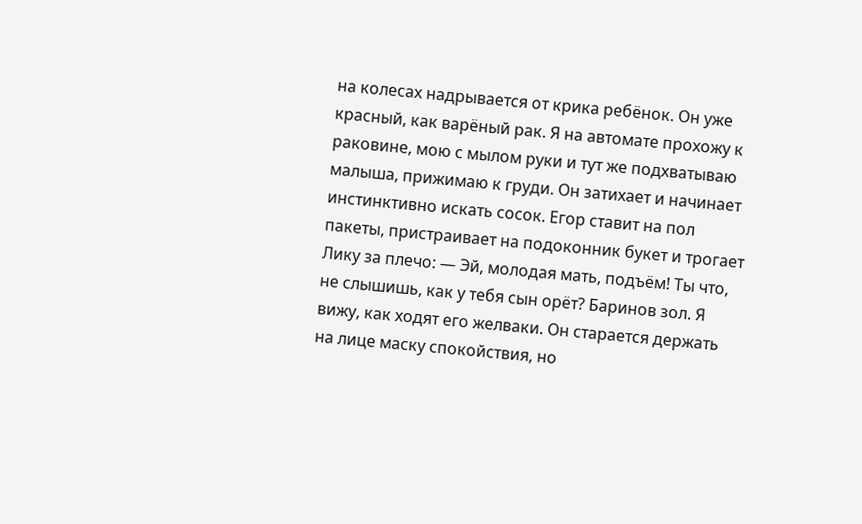на колесах надрывается от крика ребёнок. Он уже красный, как варёный рак. Я на автомате прохожу к раковине, мою с мылом руки и тут же подхватываю малыша, прижимаю к груди. Он затихает и начинает инстинктивно искать сосок. Егор ставит на пол пакеты, пристраивает на подоконник букет и трогает Лику за плечо: — Эй, молодая мать, подъём! Ты что, не слышишь, как у тебя сын орёт? Баринов зол. Я вижу, как ходят его желваки. Он старается держать на лице маску спокойствия, но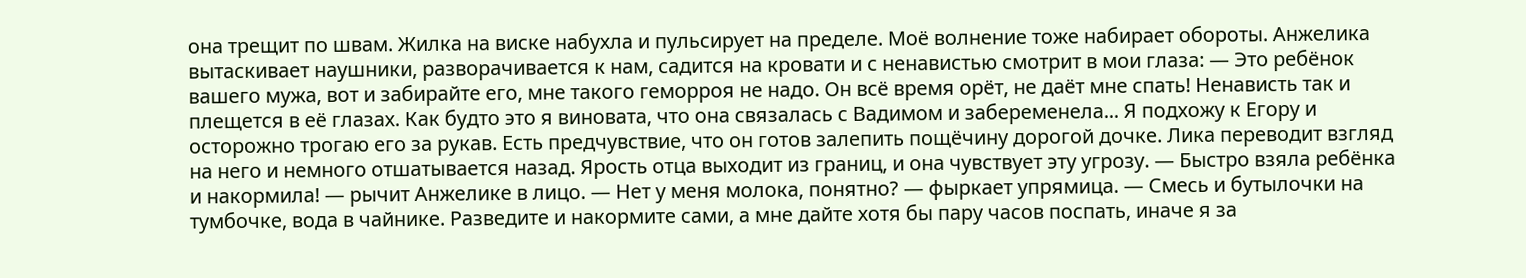она трещит по швам. Жилка на виске набухла и пульсирует на пределе. Моё волнение тоже набирает обороты. Анжелика вытаскивает наушники, разворачивается к нам, садится на кровати и с ненавистью смотрит в мои глаза: — Это ребёнок вашего мужа, вот и забирайте его, мне такого геморроя не надо. Он всё время орёт, не даёт мне спать! Ненависть так и плещется в её глазах. Как будто это я виновата, что она связалась с Вадимом и забеременела... Я подхожу к Егору и осторожно трогаю его за рукав. Есть предчувствие, что он готов залепить пощёчину дорогой дочке. Лика переводит взгляд на него и немного отшатывается назад. Ярость отца выходит из границ, и она чувствует эту угрозу. — Быстро взяла ребёнка и накормила! — рычит Анжелике в лицо. — Нет у меня молока, понятно? — фыркает упрямица. — Смесь и бутылочки на тумбочке, вода в чайнике. Разведите и накормите сами, а мне дайте хотя бы пару часов поспать, иначе я за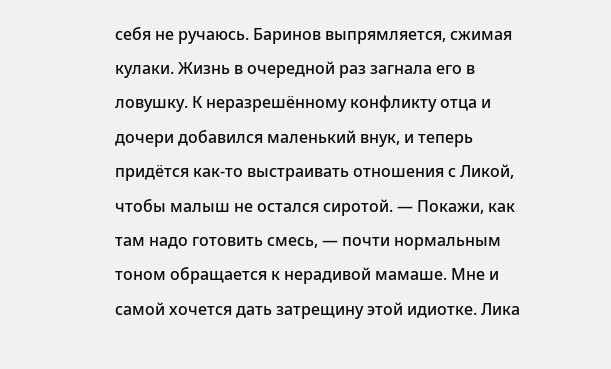себя не ручаюсь. Баринов выпрямляется, сжимая кулаки. Жизнь в очередной раз загнала его в ловушку. К неразрешённому конфликту отца и дочери добавился маленький внук, и теперь придётся как-то выстраивать отношения с Ликой, чтобы малыш не остался сиротой. — Покажи, как там надо готовить смесь, — почти нормальным тоном обращается к нерадивой мамаше. Мне и самой хочется дать затрещину этой идиотке. Лика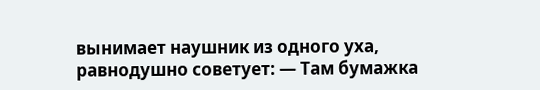вынимает наушник из одного уха, равнодушно советует: — Там бумажка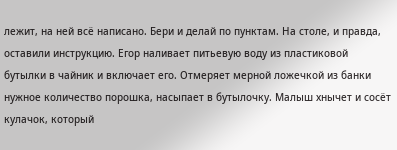лежит, на ней всё написано. Бери и делай по пунктам. На столе, и правда, оставили инструкцию. Егор наливает питьевую воду из пластиковой бутылки в чайник и включает его. Отмеряет мерной ложечкой из банки нужное количество порошка, насыпает в бутылочку. Малыш хнычет и сосёт кулачок, который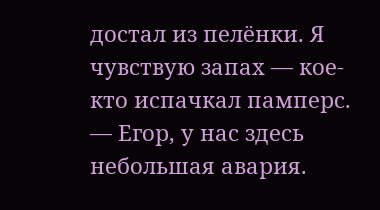достал из пелёнки. Я чувствую запах — кое-кто испачкал памперс. — Егор, у нас здесь небольшая авария.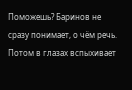Поможешь? Баринов не сразу понимает, о чём речь. Потом в глазах вспыхивает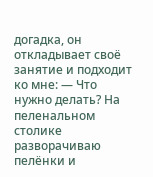догадка, он откладывает своё занятие и подходит ко мне: — Что нужно делать? На пеленальном столике разворачиваю пелёнки и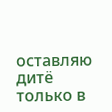оставляю дитё только в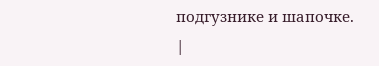подгузнике и шапочке. |